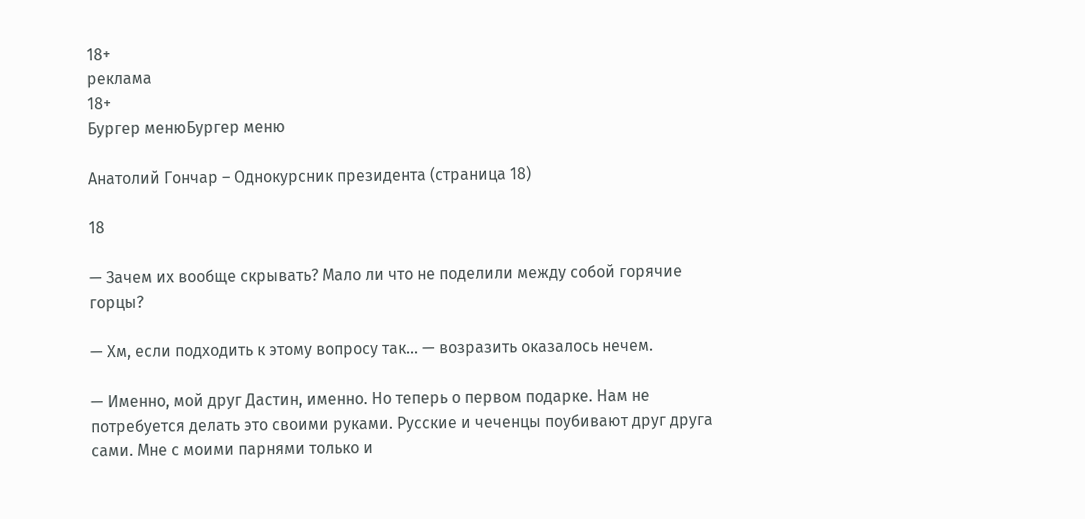18+
реклама
18+
Бургер менюБургер меню

Анатолий Гончар – Однокурсник президента (страница 18)

18

— Зачем их вообще скрывать? Мало ли что не поделили между собой горячие горцы?

— Хм, если подходить к этому вопросу так… — возразить оказалось нечем.

— Именно, мой друг Дастин, именно. Но теперь о первом подарке. Нам не потребуется делать это своими руками. Русские и чеченцы поубивают друг друга сами. Мне с моими парнями только и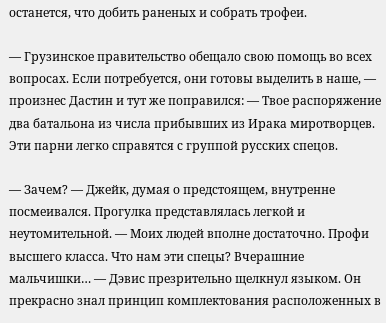останется, что добить раненых и собрать трофеи.

— Грузинское правительство обещало свою помощь во всех вопросах. Если потребуется, они готовы выделить в наше, — произнес Дастин и тут же поправился: — Твое распоряжение два батальона из числа прибывших из Ирака миротворцев. Эти парни легко справятся с группой русских спецов.

— Зачем? — Джейк, думая о предстоящем, внутренне посмеивался. Прогулка представлялась легкой и неутомительной. — Моих людей вполне достаточно. Профи высшего класса. Что нам эти спецы? Вчерашние мальчишки… — Дэвис презрительно щелкнул языком. Он прекрасно знал принцип комплектования расположенных в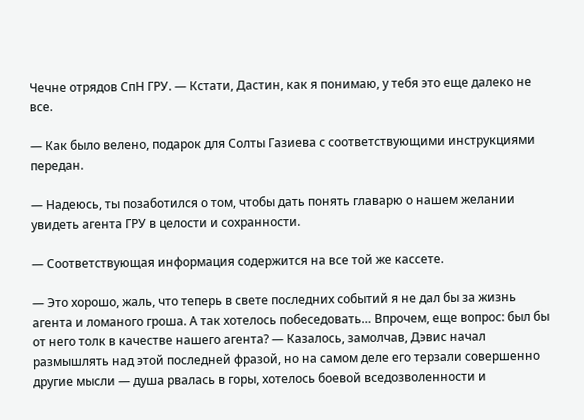Чечне отрядов СпН ГРУ. — Кстати, Дастин, как я понимаю, у тебя это еще далеко не все.

— Как было велено, подарок для Солты Газиева с соответствующими инструкциями передан.

— Надеюсь, ты позаботился о том, чтобы дать понять главарю о нашем желании увидеть агента ГРУ в целости и сохранности.

— Соответствующая информация содержится на все той же кассете.

— Это хорошо, жаль, что теперь в свете последних событий я не дал бы за жизнь агента и ломаного гроша. А так хотелось побеседовать… Впрочем, еще вопрос: был бы от него толк в качестве нашего агента? — Казалось, замолчав, Дэвис начал размышлять над этой последней фразой, но на самом деле его терзали совершенно другие мысли — душа рвалась в горы, хотелось боевой вседозволенности и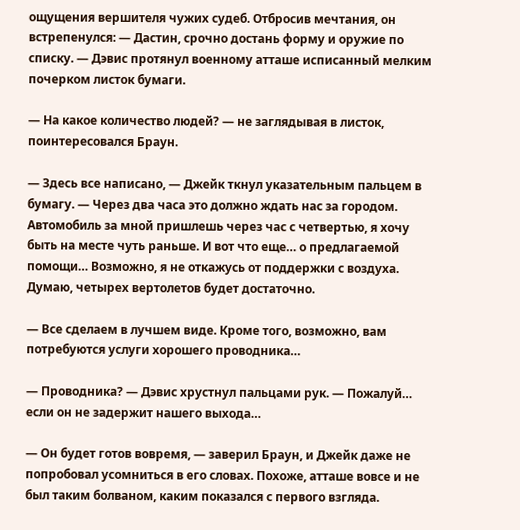ощущения вершителя чужих судеб. Отбросив мечтания, он встрепенулся: — Дастин, срочно достань форму и оружие по списку. — Дэвис протянул военному атташе исписанный мелким почерком листок бумаги.

— На какое количество людей? — не заглядывая в листок, поинтересовался Браун.

— Здесь все написано, — Джейк ткнул указательным пальцем в бумагу. — Через два часа это должно ждать нас за городом. Автомобиль за мной пришлешь через час с четвертью, я хочу быть на месте чуть раньше. И вот что еще… о предлагаемой помощи… Возможно, я не откажусь от поддержки с воздуха. Думаю, четырех вертолетов будет достаточно.

— Все сделаем в лучшем виде. Кроме того, возможно, вам потребуются услуги хорошего проводника…

— Проводника? — Дэвис хрустнул пальцами рук. — Пожалуй… если он не задержит нашего выхода…

— Он будет готов вовремя, — заверил Браун, и Джейк даже не попробовал усомниться в его словах. Похоже, атташе вовсе и не был таким болваном, каким показался с первого взгляда.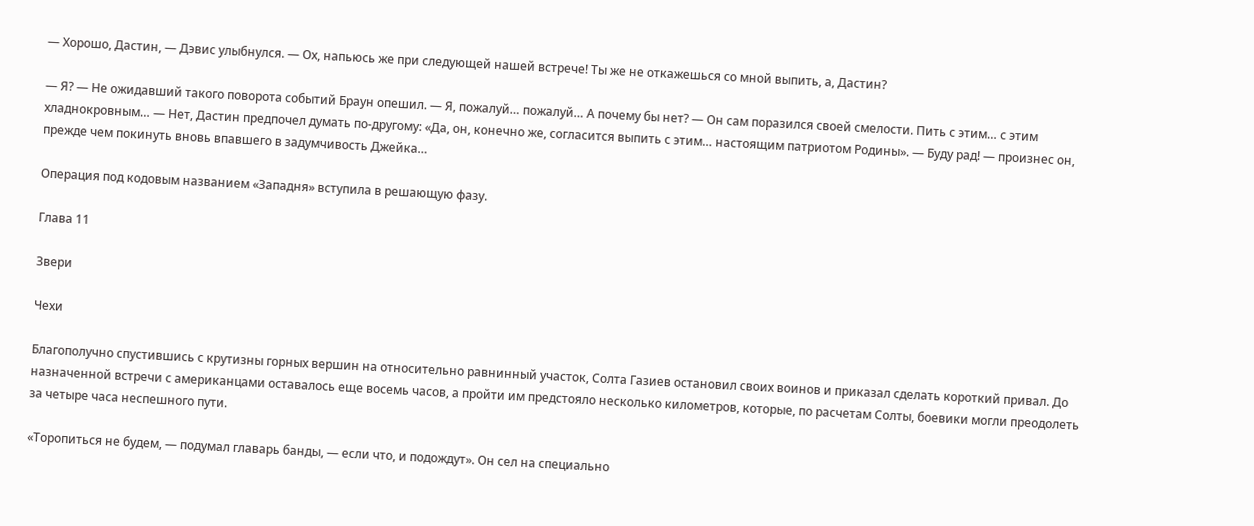— Хорошо, Дастин, — Дэвис улыбнулся. — Ох, напьюсь же при следующей нашей встрече! Ты же не откажешься со мной выпить, а, Дастин?

— Я? — Не ожидавший такого поворота событий Браун опешил. — Я, пожалуй… пожалуй… А почему бы нет? — Он сам поразился своей смелости. Пить с этим… с этим хладнокровным… — Нет, Дастин предпочел думать по-другому: «Да, он, конечно же, согласится выпить с этим… настоящим патриотом Родины». — Буду рад! — произнес он, прежде чем покинуть вновь впавшего в задумчивость Джейка…

Операция под кодовым названием «Западня» вступила в решающую фазу.

Глава 11

Звери

Чехи

Благополучно спустившись с крутизны горных вершин на относительно равнинный участок, Солта Газиев остановил своих воинов и приказал сделать короткий привал. До назначенной встречи с американцами оставалось еще восемь часов, а пройти им предстояло несколько километров, которые, по расчетам Солты, боевики могли преодолеть за четыре часа неспешного пути.

«Торопиться не будем, — подумал главарь банды, — если что, и подождут». Он сел на специально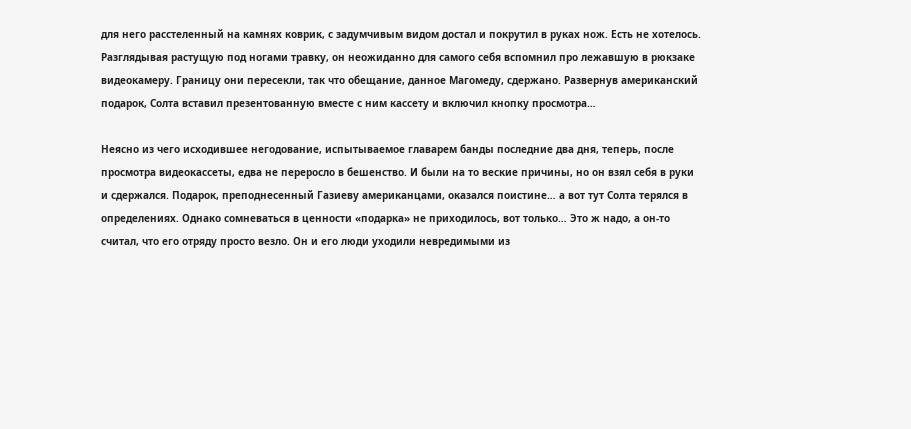для него расстеленный на камнях коврик, с задумчивым видом достал и покрутил в руках нож. Есть не хотелось. Разглядывая растущую под ногами травку, он неожиданно для самого себя вспомнил про лежавшую в рюкзаке видеокамеру. Границу они пересекли, так что обещание, данное Магомеду, сдержано. Развернув американский подарок, Солта вставил презентованную вместе с ним кассету и включил кнопку просмотра…

Неясно из чего исходившее негодование, испытываемое главарем банды последние два дня, теперь, после просмотра видеокассеты, едва не переросло в бешенство. И были на то веские причины, но он взял себя в руки и сдержался. Подарок, преподнесенный Газиеву американцами, оказался поистине… а вот тут Солта терялся в определениях. Однако сомневаться в ценности «подарка» не приходилось, вот только… Это ж надо, а он-то считал, что его отряду просто везло. Он и его люди уходили невредимыми из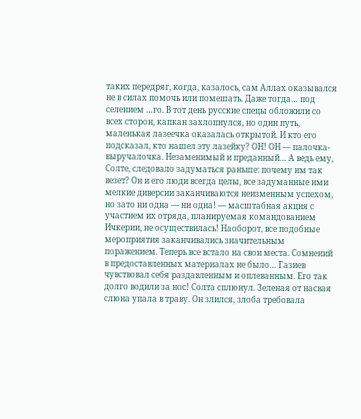таких передряг, когда, казалось, сам Аллах оказывался не в силах помочь или помешать. Даже тогда… под селением …го. В тот день русские спецы обложили со всех сторон, капкан захлопнулся, но один путь, маленькая лазеечка оказалась открытой. И кто его подсказал, кто нашел эту лазейку? ОН! ОН — палочка-выручалочка. Незаменимый и преданный… А ведь ему, Солте, следовало задуматься раньше: почему им так везет? Он и его люди всегда целы, все задуманные ими мелкие диверсии заканчиваются неизменным успехом, но зато ни одна — ни одна! — масштабная акция с участием их отряда, планируемая командованием Ичкерии, не осуществилась! Наоборот, все подобные мероприятия заканчивались значительным поражением. Теперь все встало на свои места. Сомнений в предоставленных материалах не было… Газиев чувствовал себя раздавленным и оплеванным. Его так долго водили за нос! Солта сплюнул. Зеленая от насвая слюна упала в траву. Он злился, злоба требовала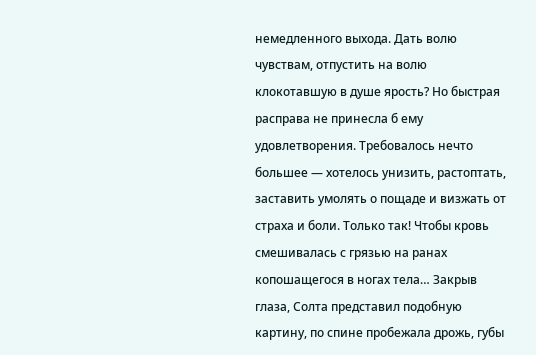немедленного выхода. Дать волю чувствам, отпустить на волю клокотавшую в душе ярость? Но быстрая расправа не принесла б ему удовлетворения. Требовалось нечто большее — хотелось унизить, растоптать, заставить умолять о пощаде и визжать от страха и боли. Только так! Чтобы кровь смешивалась с грязью на ранах копошащегося в ногах тела… Закрыв глаза, Солта представил подобную картину, по спине пробежала дрожь, губы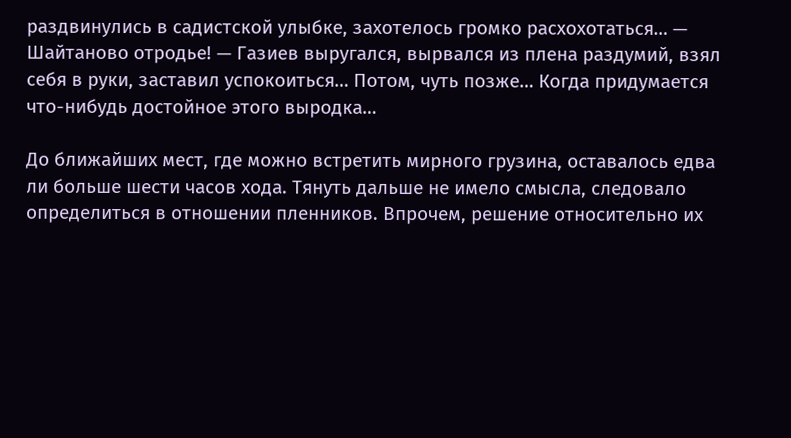раздвинулись в садистской улыбке, захотелось громко расхохотаться… — Шайтаново отродье! — Газиев выругался, вырвался из плена раздумий, взял себя в руки, заставил успокоиться… Потом, чуть позже… Когда придумается что-нибудь достойное этого выродка…

До ближайших мест, где можно встретить мирного грузина, оставалось едва ли больше шести часов хода. Тянуть дальше не имело смысла, следовало определиться в отношении пленников. Впрочем, решение относительно их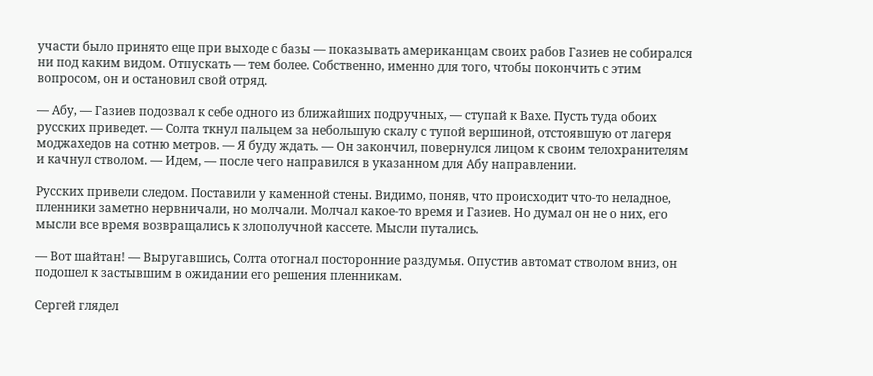участи было принято еще при выходе с базы — показывать американцам своих рабов Газиев не собирался ни под каким видом. Отпускать — тем более. Собственно, именно для того, чтобы покончить с этим вопросом, он и остановил свой отряд.

— Абу, — Газиев подозвал к себе одного из ближайших подручных, — ступай к Вахе. Пусть туда обоих русских приведет. — Солта ткнул пальцем за небольшую скалу с тупой вершиной, отстоявшую от лагеря моджахедов на сотню метров. — Я буду ждать. — Он закончил, повернулся лицом к своим телохранителям и качнул стволом. — Идем, — после чего направился в указанном для Абу направлении.

Русских привели следом. Поставили у каменной стены. Видимо, поняв, что происходит что-то неладное, пленники заметно нервничали, но молчали. Молчал какое-то время и Газиев. Но думал он не о них, его мысли все время возвращались к злополучной кассете. Мысли путались.

— Вот шайтан! — Выругавшись, Солта отогнал посторонние раздумья. Опустив автомат стволом вниз, он подошел к застывшим в ожидании его решения пленникам.

Сергей глядел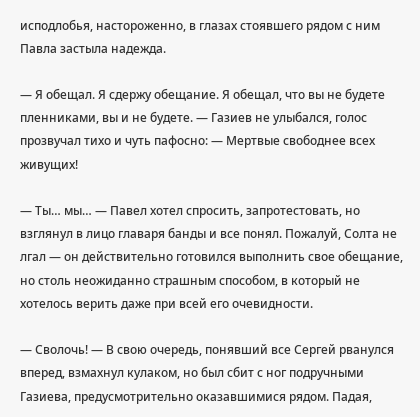исподлобья, настороженно, в глазах стоявшего рядом с ним Павла застыла надежда.

— Я обещал. Я сдержу обещание. Я обещал, что вы не будете пленниками, вы и не будете. — Газиев не улыбался, голос прозвучал тихо и чуть пафосно: — Мертвые свободнее всех живущих!

— Ты… мы… — Павел хотел спросить, запротестовать, но взглянул в лицо главаря банды и все понял. Пожалуй, Солта не лгал — он действительно готовился выполнить свое обещание, но столь неожиданно страшным способом, в который не хотелось верить даже при всей его очевидности.

— Сволочь! — В свою очередь, понявший все Сергей рванулся вперед, взмахнул кулаком, но был сбит с ног подручными Газиева, предусмотрительно оказавшимися рядом. Падая,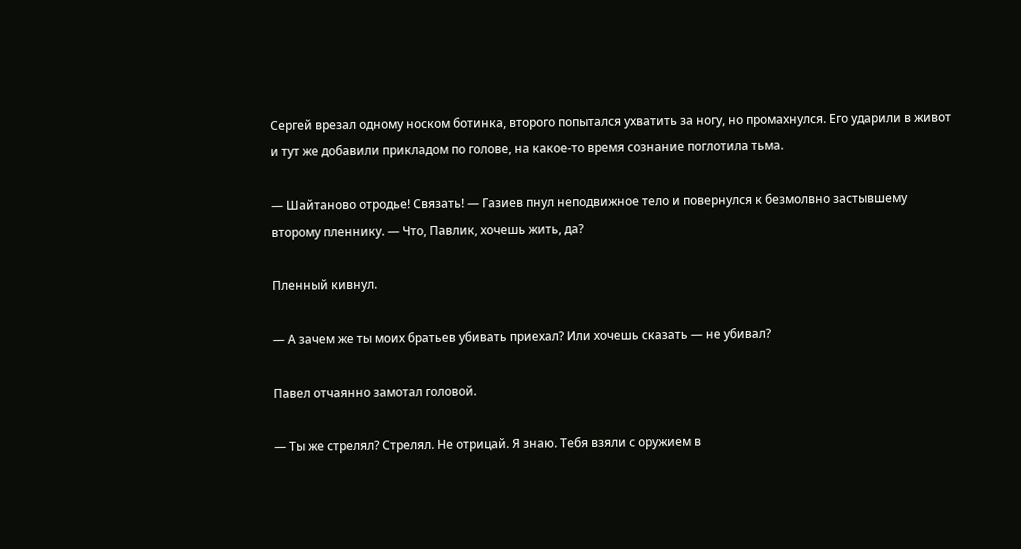Сергей врезал одному носком ботинка, второго попытался ухватить за ногу, но промахнулся. Его ударили в живот и тут же добавили прикладом по голове, на какое-то время сознание поглотила тьма.

— Шайтаново отродье! Связать! — Газиев пнул неподвижное тело и повернулся к безмолвно застывшему второму пленнику. — Что, Павлик, хочешь жить, да?

Пленный кивнул.

— А зачем же ты моих братьев убивать приехал? Или хочешь сказать — не убивал?

Павел отчаянно замотал головой.

— Ты же стрелял? Стрелял. Не отрицай. Я знаю. Тебя взяли с оружием в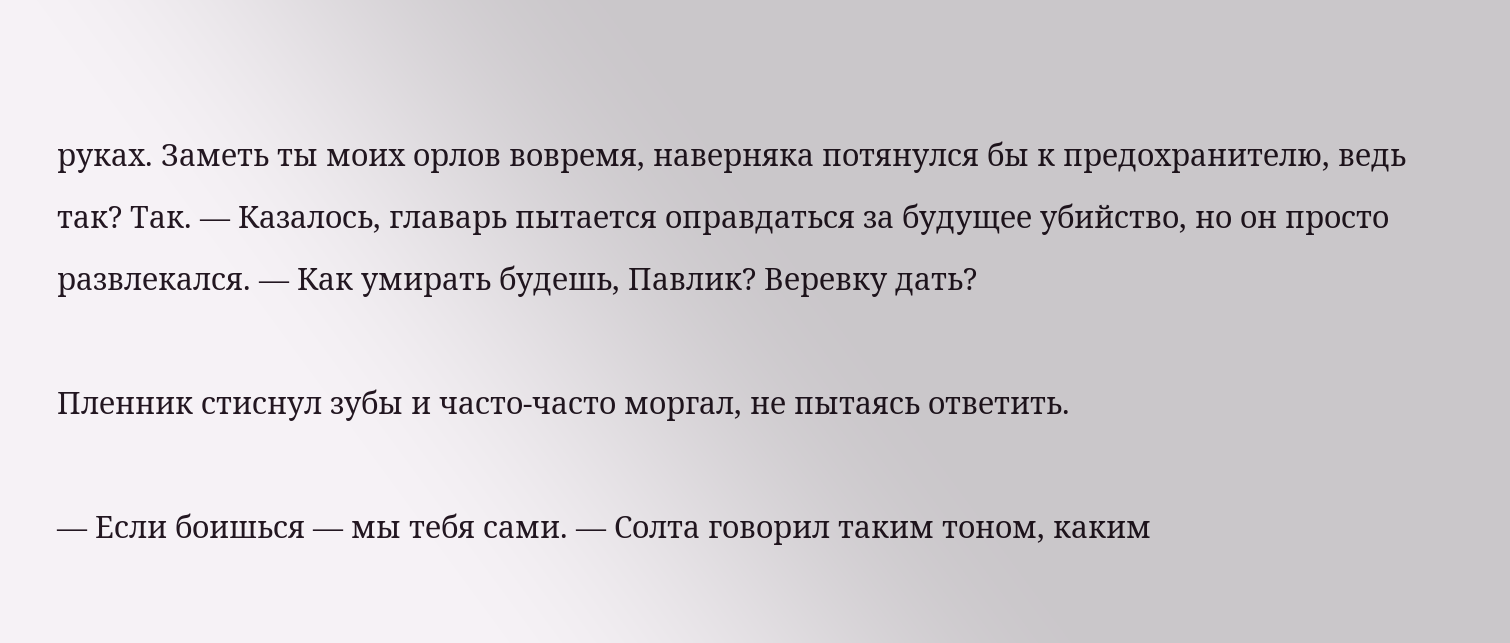руках. Заметь ты моих орлов вовремя, наверняка потянулся бы к предохранителю, ведь так? Так. — Казалось, главарь пытается оправдаться за будущее убийство, но он просто развлекался. — Как умирать будешь, Павлик? Веревку дать?

Пленник стиснул зубы и часто-часто моргал, не пытаясь ответить.

— Если боишься — мы тебя сами. — Солта говорил таким тоном, каким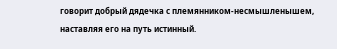говорит добрый дядечка с племянником-несмышленышем, наставляя его на путь истинный.